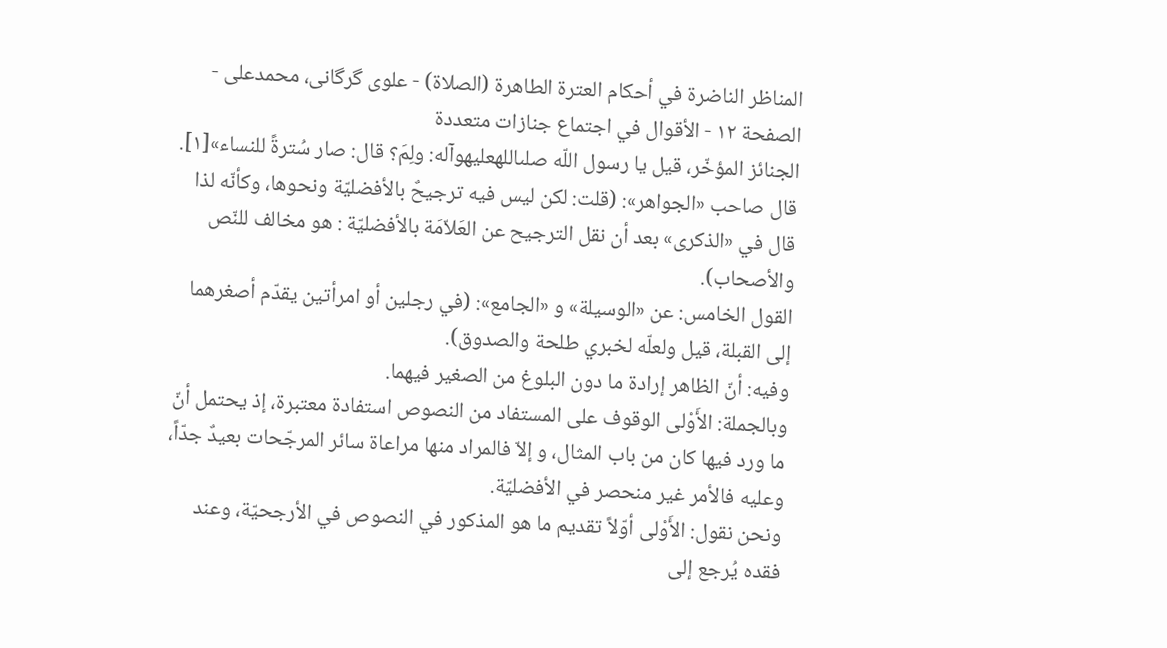المناظر الناضرة في أحکام العترة الطاهرة (الصلاة) - علوی گرگانی، محمدعلی - الصفحة ١٢ - الأقوال في اجتماع جنازات متعددة
الجنائز المؤخّر، قيل يا رسول اللّه صلىاللهعليهوآله: ولِمَ؟ قال: صار سُترةً للنساء»[١].
قال صاحب «الجواهر»: (قلت: لكن ليس فيه ترجيحٌ بالأفضليّة ونحوها، وكأنّه لذا قال في «الذكرى» بعد أن نقل الترجيح عن العَلاّمَة بالأفضليّة : هو مخالف للنّص والأصحاب).
القول الخامس: عن «الوسيلة» و «الجامع»: (في رجلين أو امرأتين يقدّم أصغرهما إلى القبلة، قيل ولعلّه لخبري طلحة والصدوق).
وفيه: أنّ الظاهر إرادة ما دون البلوغ من الصغير فيهما.
وبالجملة: الأَوْلى الوقوف على المستفاد من النصوص استفادة معتبرة، إذ يحتمل أنّ ما ورد فيها كان من باب المثال، و إلاّ فالمراد منها مراعاة سائر المرجّحات بعيدٌ جدّاً، وعليه فالأمر غير منحصر في الأفضليّة.
ونحن نقول: الأَوْلى أوّلاً تقديم ما هو المذكور في النصوص في الأرجحيّة، وعند فقده يُرجع إلى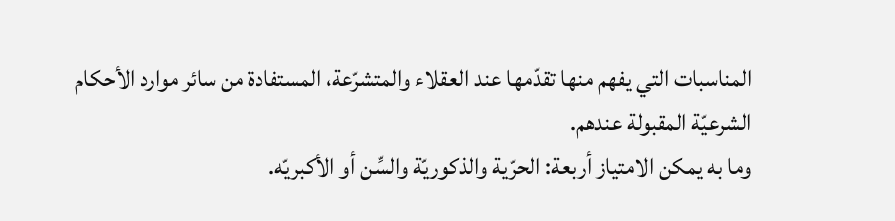المناسبات التي يفهم منها تقدّمها عند العقلاء والمتشرّعة، المستفادة من سائر موارد الأحكام الشرعيّة المقبولة عندهم.
وما به يمكن الامتياز أربعة: الحرّية والذكوريّة والسِّن أو الأكبريّه.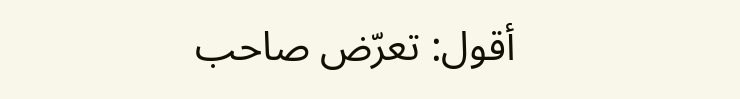أقول: تعرّض صاحب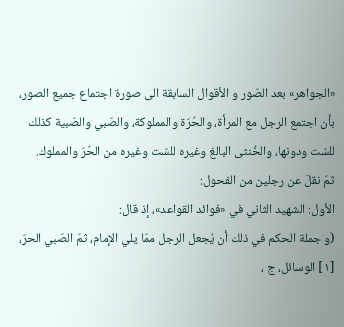«الجواهر» بعد الصّور و الأقوال السابقة الى صورة اجتماع جميع الصور، بأن اجتمع الرجل مع المرأة، والحُرّة والمملوكة، والصّبي والصّبية كذلك للسّت ودونها، والخُنثى البالغ وغيره للسّت وغيره من الحُرّ والمملوك.
ثمّ نقلَ عن رجلين من الفحول:
الأول: الشهيد الثاني في «فوائد القواعد»، إذ قال:
(و جملة الحكم في ذلك أن يُجعل الرجل ممّا يلي الإمام، ثمّ الصّبي الحرّ،
[١] الوسائل، ج ،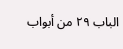الباب ٢٩ من أبواب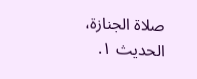صلاة الجنازة، الحديث ١.